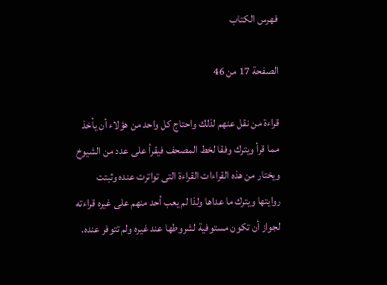فهرس الكتاب

الصفحة 17 من 46

قراءة من نقل عنهم لذلك واحتاج كل واحد من هؤلاء أن يأخذ مما قرأ ويترك وفقا لخط المصحف فيقرأ على عدد من الشيوخ ويختار من هذه القراءات القراءة التى تواترت عنده وثبتت روايتها ويترك ما عداها ولذا لم يعب أحد منهم على غيره قراءته لجواز أن تكون مستوفية لشروطها عند غيره ولم تتوفر عنده.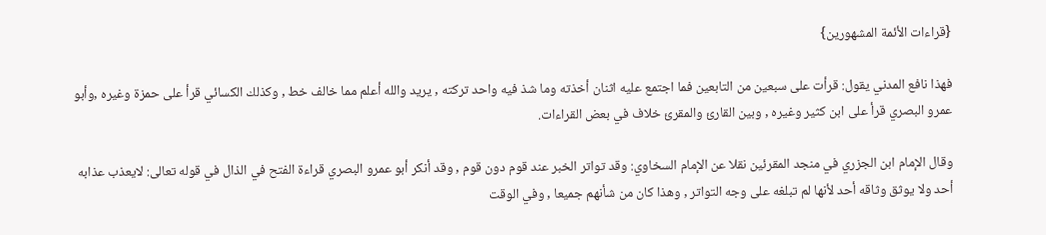{قراءات الأئمة المشهورين}

فهذا نافع المدني يقول: قرأت على سبعين من التابعين فما اجتمع عليه اثنان أخذته وما شذ فيه واحد تركته , يريد والله أعلم مما خالف خط , وكذلك الكسائي قرأ على حمزة وغيره ,وأبو عمرو البصري قرأ على ابن كثير وغيره , وبين القارئ والمقرئ خلاف في بعض القراءات.

وقال الإمام ابن الجزري في منجد المقرئين نقلا عن الإمام السخاوي: وقد تواتر الخبر عند قوم دون قوم , وقد أنكر أبو عمرو البصري قراءة الفتح في الذال في قوله تعالى: لايعذب عذابه أحد ولا يوثق وثاقه أحد لأنها لم تبلغه على وجه التواتر , وهذا كان من شأنهم جميعا , وفي الوقت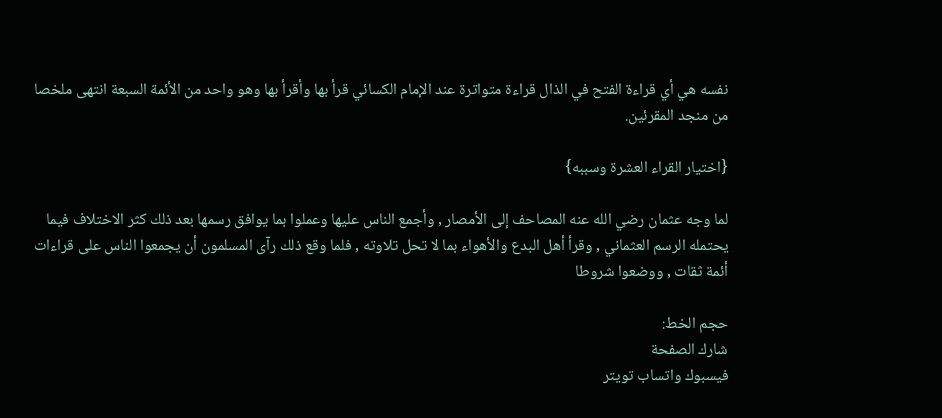نفسه هي أي قراءة الفتح في الذال قراءة متواترة عند الإمام الكسائي قرأ بها وأقرأ بها وهو واحد من الأئمة السبعة انتهى ملخصا من منجد المقرئين.

{اختيار القراء العشرة وسببه}

لما وجه عثمان رضي الله عنه المصاحف إلى الأمصار , وأجمع الناس عليها وعملوا بما يوافق رسمها بعد ذلك كثر الاختلاف فيما يحتمله الرسم العثماني , وقرأ أهل البدع والأهواء بما لا تحل تلاوته , فلما وقع ذلك رآى المسلمون أن يجمعوا الناس على قراءات أئمة ثقات , ووضعوا شروطا

حجم الخط:
شارك الصفحة
فيسبوك واتساب تويتر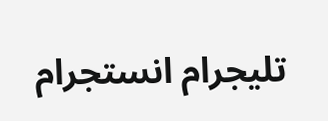تليجرام انستجرام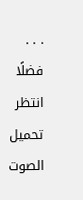. . .
فضلًا انتظر تحميل الصوت